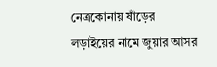নেত্রকোনায় ষাঁড়ের লড়াইয়ের নামে জুয়ার আসর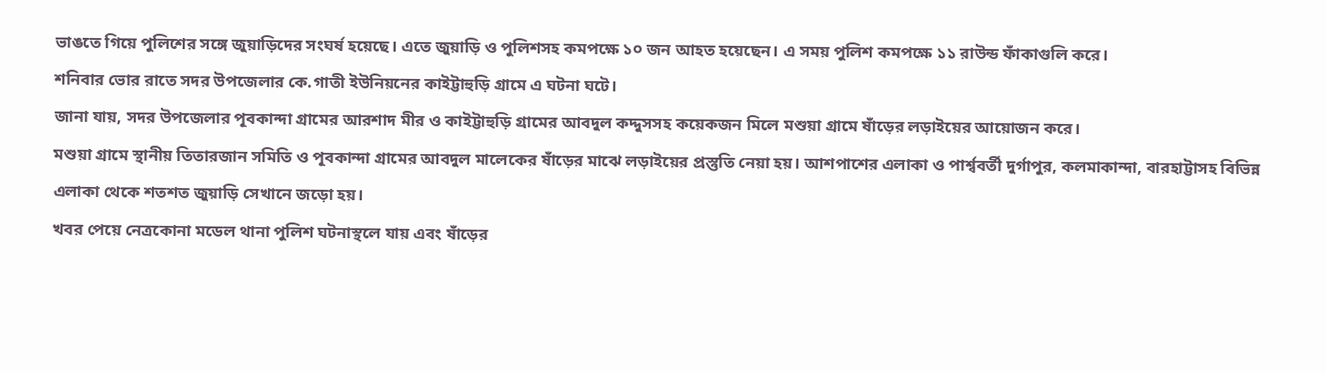ভাঙতে গিয়ে পুলিশের সঙ্গে জুয়াড়িদের সংঘর্ষ হয়েছে। এতে জুয়াড়ি ও পুলিশসহ কমপক্ষে ১০ জন আহত হয়েছেন। এ সময় পুলিশ কমপক্ষে ১১ রাউন্ড ফাঁকাগুলি করে।
শনিবার ভোর রাতে সদর উপজেলার কে.গাতী ইউনিয়নের কাইট্টাহুড়ি গ্রামে এ ঘটনা ঘটে।
জানা যায়, সদর উপজেলার পূবকান্দা গ্রামের আরশাদ মীর ও কাইট্টাহুড়ি গ্রামের আবদুল কদ্দুসসহ কয়েকজন মিলে মশুয়া গ্রামে ষাঁড়ের লড়াইয়ের আয়োজন করে।
মশুয়া গ্রামে স্থানীয় তিতারজান সমিতি ও পূবকান্দা গ্রামের আবদুল মালেকের ষাঁড়ের মাঝে লড়াইয়ের প্রস্তুতি নেয়া হয়। আশপাশের এলাকা ও পার্শ্ববর্তী দুর্গাপুর, কলমাকান্দা, বারহাট্টাসহ বিভিন্ন এলাকা থেকে শতশত জুয়াড়ি সেখানে জড়ো হয়।
খবর পেয়ে নেত্রকোনা মডেল থানা পুলিশ ঘটনাস্থলে যায় এবং ষাঁড়ের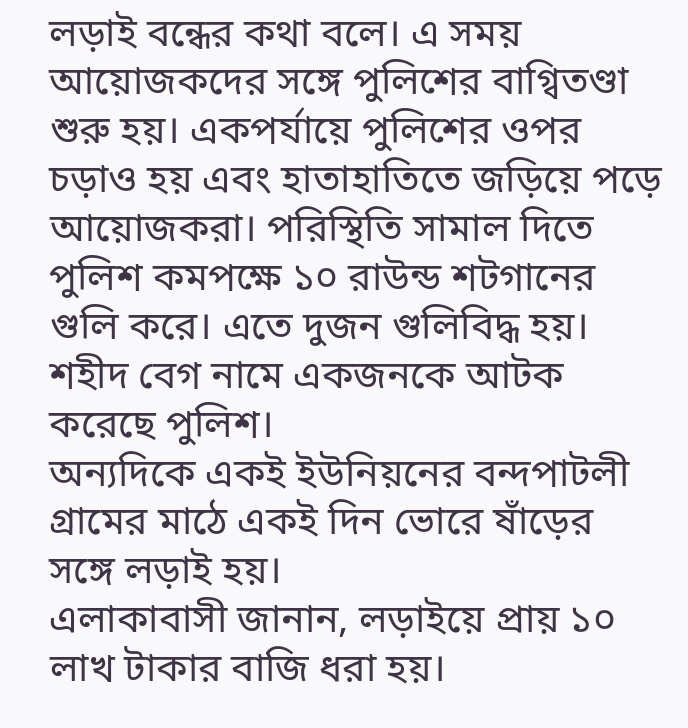লড়াই বন্ধের কথা বলে। এ সময় আয়োজকদের সঙ্গে পুলিশের বাগ্বিতণ্ডা শুরু হয়। একপর্যায়ে পুলিশের ওপর চড়াও হয় এবং হাতাহাতিতে জড়িয়ে পড়ে আয়োজকরা। পরিস্থিতি সামাল দিতে পুলিশ কমপক্ষে ১০ রাউন্ড শটগানের গুলি করে। এতে দুজন গুলিবিদ্ধ হয়। শহীদ বেগ নামে একজনকে আটক করেছে পুলিশ।
অন্যদিকে একই ইউনিয়নের বন্দপাটলী গ্রামের মাঠে একই দিন ভোরে ষাঁড়ের সঙ্গে লড়াই হয়।
এলাকাবাসী জানান, লড়াইয়ে প্রায় ১০ লাখ টাকার বাজি ধরা হয়।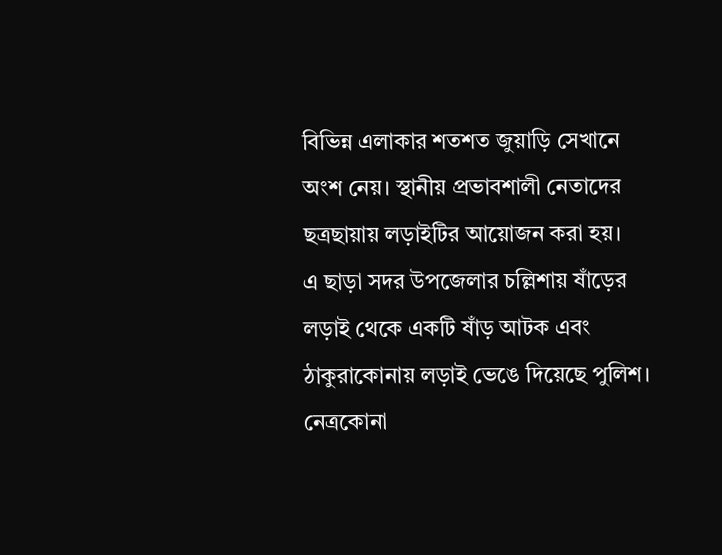বিভিন্ন এলাকার শতশত জুয়াড়ি সেখানে অংশ নেয়। স্থানীয় প্রভাবশালী নেতাদের ছত্রছায়ায় লড়াইটির আয়োজন করা হয়।
এ ছাড়া সদর উপজেলার চল্লিশায় ষাঁড়ের লড়াই থেকে একটি ষাঁড় আটক এবং ঠাকুরাকোনায় লড়াই ভেঙে দিয়েছে পুলিশ।
নেত্রকোনা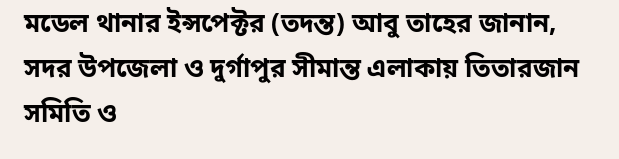মডেল থানার ইন্সপেক্টর (তদন্ত) আবু তাহের জানান, সদর উপজেলা ও দুর্গাপুর সীমান্ত এলাকায় তিতারজান সমিতি ও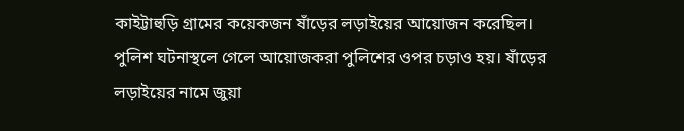কাইট্টাহুড়ি গ্রামের কয়েকজন ষাঁড়ের লড়াইয়ের আয়োজন করেছিল।
পুলিশ ঘটনাস্থলে গেলে আয়োজকরা পুলিশের ওপর চড়াও হয়। ষাঁড়ের লড়াইয়ের নামে জুয়া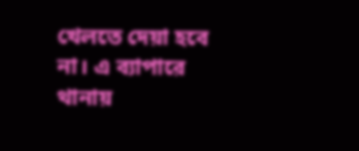খেলতে দেয়া হবে না। এ ব্যাপারে থানায়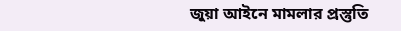জুয়া আইনে মামলার প্রস্তুতি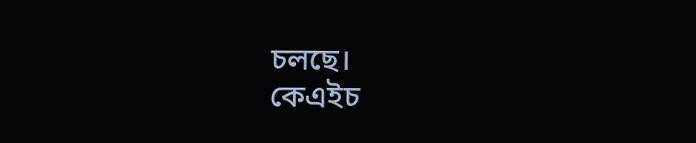চলছে।
কেএইচ